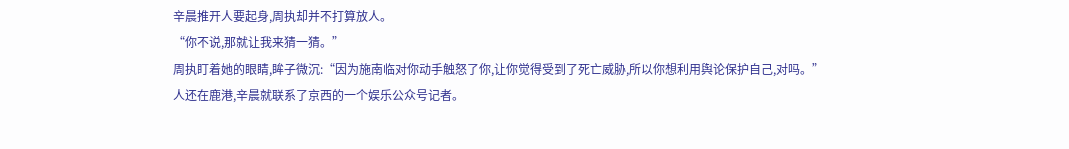辛晨推开人要起身,周执却并不打算放人。
“你不说,那就让我来猜一猜。”
周执盯着她的眼睛,眸子微沉:“因为施南临对你动手触怒了你,让你觉得受到了死亡威胁,所以你想利用舆论保护自己,对吗。”
人还在鹿港,辛晨就联系了京西的一个娱乐公众号记者。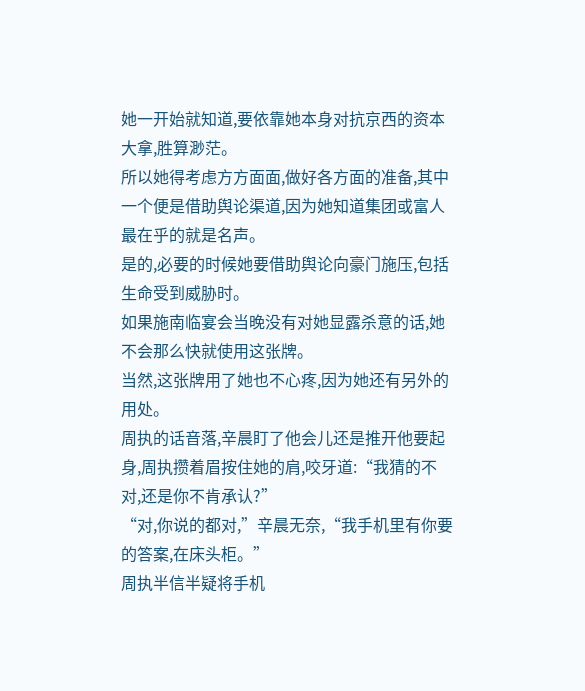她一开始就知道,要依靠她本身对抗京西的资本大拿,胜算渺茫。
所以她得考虑方方面面,做好各方面的准备,其中一个便是借助舆论渠道,因为她知道集团或富人最在乎的就是名声。
是的,必要的时候她要借助舆论向豪门施压,包括生命受到威胁时。
如果施南临宴会当晚没有对她显露杀意的话,她不会那么快就使用这张牌。
当然,这张牌用了她也不心疼,因为她还有另外的用处。
周执的话音落,辛晨盯了他会儿还是推开他要起身,周执攒着眉按住她的肩,咬牙道:“我猜的不对,还是你不肯承认?”
“对,你说的都对,”辛晨无奈,“我手机里有你要的答案,在床头柜。”
周执半信半疑将手机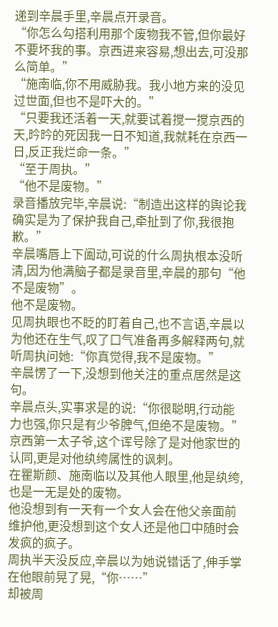递到辛晨手里,辛晨点开录音。
“你怎么勾搭利用那个废物我不管,但你最好不要坏我的事。京西进来容易,想出去,可没那么简单。”
“施南临,你不用威胁我。我小地方来的没见过世面,但也不是吓大的。”
“只要我还活着一天,就要试着搅一搅京西的天,昑昑的死因我一日不知道,我就耗在京西一日,反正我烂命一条。”
“至于周执。”
“他不是废物。”
录音播放完毕,辛晨说:“制造出这样的舆论我确实是为了保护我自己,牵扯到了你,我很抱歉。”
辛晨嘴唇上下阖动,可说的什么周执根本没听清,因为他满脑子都是录音里,辛晨的那句“他不是废物”。
他不是废物。
见周执眼也不眨的盯着自己,也不言语,辛晨以为他还在生气,叹了口气准备再多解释两句,就听周执问她:“你真觉得,我不是废物。”
辛晨愣了一下,没想到他关注的重点居然是这句。
辛晨点头,实事求是的说:“你很聪明,行动能力也强,你只是有少爷脾气,但绝不是废物。”
京西第一太子爷,这个诨号除了是对他家世的认同,更是对他纨绔属性的讽刺。
在瞿斯颜、施南临以及其他人眼里,他是纨绔,也是一无是处的废物。
他没想到有一天有一个女人会在他父亲面前维护他,更没想到这个女人还是他口中随时会发疯的疯子。
周执半天没反应,辛晨以为她说错话了,伸手掌在他眼前晃了晃,“你……”
却被周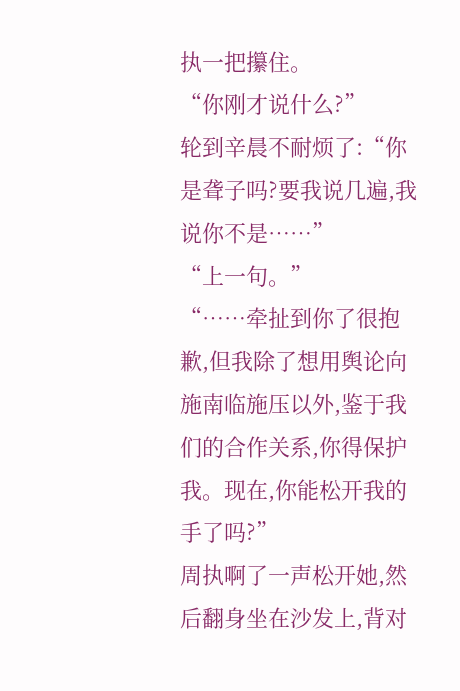执一把攥住。
“你刚才说什么?”
轮到辛晨不耐烦了:“你是聋子吗?要我说几遍,我说你不是……”
“上一句。”
“……牵扯到你了很抱歉,但我除了想用舆论向施南临施压以外,鉴于我们的合作关系,你得保护我。现在,你能松开我的手了吗?”
周执啊了一声松开她,然后翻身坐在沙发上,背对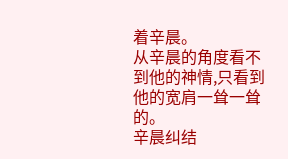着辛晨。
从辛晨的角度看不到他的神情,只看到他的宽肩一耸一耸的。
辛晨纠结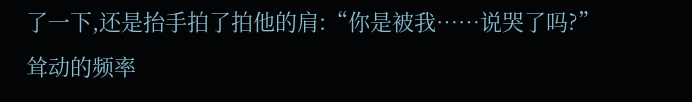了一下,还是抬手拍了拍他的肩:“你是被我……说哭了吗?”
耸动的频率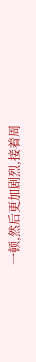一顿,然后更加剧烈,接着周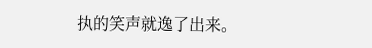执的笑声就逸了出来。